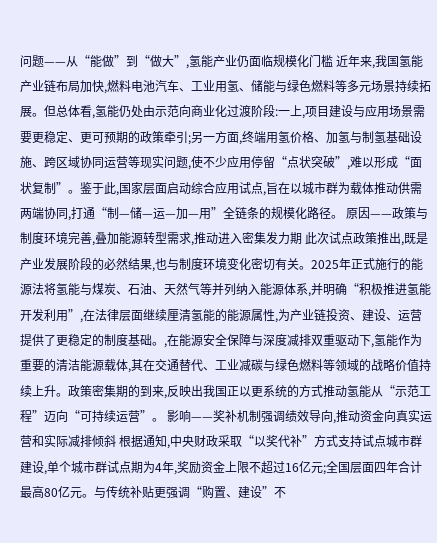问题——从“能做”到“做大”,氢能产业仍面临规模化门槛 近年来,我国氢能产业链布局加快,燃料电池汽车、工业用氢、储能与绿色燃料等多元场景持续拓展。但总体看,氢能仍处由示范向商业化过渡阶段:一上,项目建设与应用场景需要更稳定、更可预期的政策牵引;另一方面,终端用氢价格、加氢与制氢基础设施、跨区域协同运营等现实问题,使不少应用停留“点状突破”,难以形成“面状复制”。鉴于此,国家层面启动综合应用试点,旨在以城市群为载体推动供需两端协同,打通“制—储—运—加—用”全链条的规模化路径。 原因——政策与制度环境完善,叠加能源转型需求,推动进入密集发力期 此次试点政策推出,既是产业发展阶段的必然结果,也与制度环境变化密切有关。2025年正式施行的能源法将氢能与煤炭、石油、天然气等并列纳入能源体系,并明确“积极推进氢能开发利用”,在法律层面继续厘清氢能的能源属性,为产业链投资、建设、运营提供了更稳定的制度基础。,在能源安全保障与深度减排双重驱动下,氢能作为重要的清洁能源载体,其在交通替代、工业减碳与绿色燃料等领域的战略价值持续上升。政策密集期的到来,反映出我国正以更系统的方式推动氢能从“示范工程”迈向“可持续运营”。 影响——奖补机制强调绩效导向,推动资金向真实运营和实际减排倾斜 根据通知,中央财政采取“以奖代补”方式支持试点城市群建设,单个城市群试点期为4年,奖励资金上限不超过16亿元;全国层面四年合计最高80亿元。与传统补贴更强调“购置、建设”不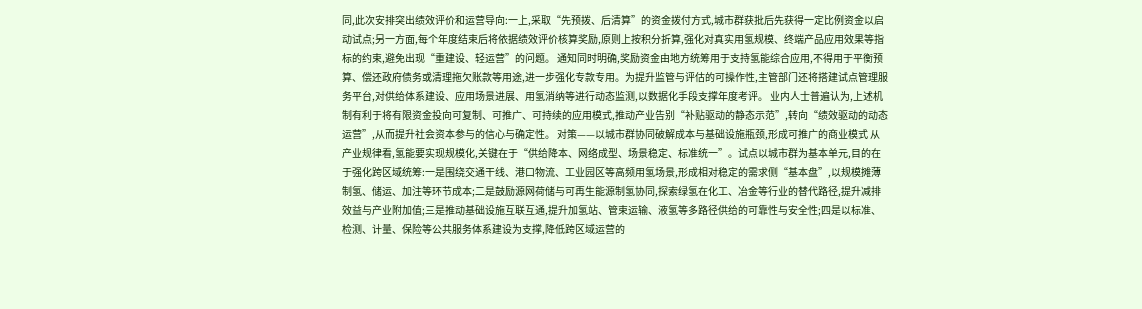同,此次安排突出绩效评价和运营导向:一上,采取“先预拨、后清算”的资金拨付方式,城市群获批后先获得一定比例资金以启动试点;另一方面,每个年度结束后将依据绩效评价核算奖励,原则上按积分折算,强化对真实用氢规模、终端产品应用效果等指标的约束,避免出现“重建设、轻运营”的问题。 通知同时明确,奖励资金由地方统筹用于支持氢能综合应用,不得用于平衡预算、偿还政府债务或清理拖欠账款等用途,进一步强化专款专用。为提升监管与评估的可操作性,主管部门还将搭建试点管理服务平台,对供给体系建设、应用场景进展、用氢消纳等进行动态监测,以数据化手段支撑年度考评。 业内人士普遍认为,上述机制有利于将有限资金投向可复制、可推广、可持续的应用模式,推动产业告别“补贴驱动的静态示范”,转向“绩效驱动的动态运营”,从而提升社会资本参与的信心与确定性。 对策——以城市群协同破解成本与基础设施瓶颈,形成可推广的商业模式 从产业规律看,氢能要实现规模化,关键在于“供给降本、网络成型、场景稳定、标准统一”。试点以城市群为基本单元,目的在于强化跨区域统筹:一是围绕交通干线、港口物流、工业园区等高频用氢场景,形成相对稳定的需求侧“基本盘”,以规模摊薄制氢、储运、加注等环节成本;二是鼓励源网荷储与可再生能源制氢协同,探索绿氢在化工、冶金等行业的替代路径,提升减排效益与产业附加值;三是推动基础设施互联互通,提升加氢站、管束运输、液氢等多路径供给的可靠性与安全性;四是以标准、检测、计量、保险等公共服务体系建设为支撑,降低跨区域运营的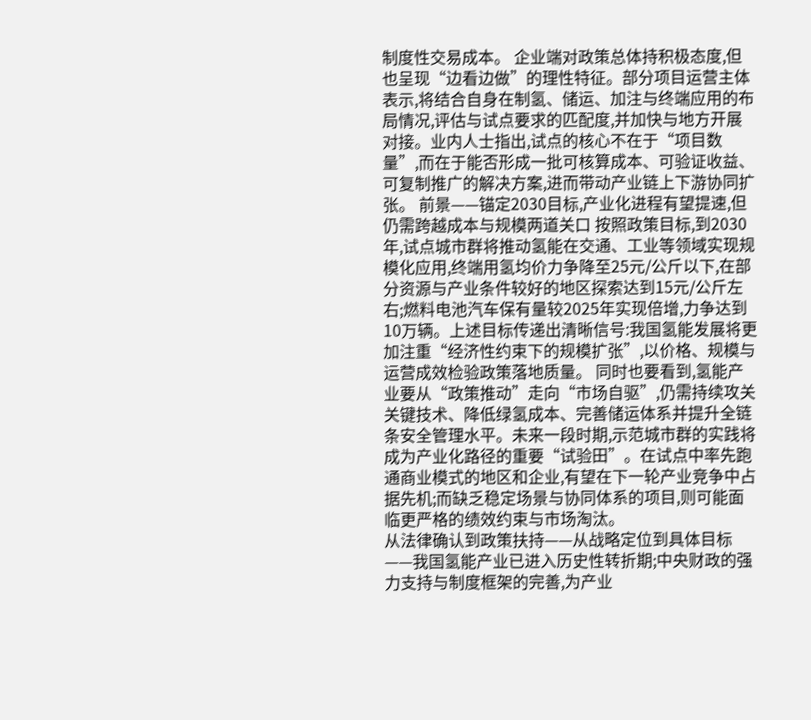制度性交易成本。 企业端对政策总体持积极态度,但也呈现“边看边做”的理性特征。部分项目运营主体表示,将结合自身在制氢、储运、加注与终端应用的布局情况,评估与试点要求的匹配度,并加快与地方开展对接。业内人士指出,试点的核心不在于“项目数量”,而在于能否形成一批可核算成本、可验证收益、可复制推广的解决方案,进而带动产业链上下游协同扩张。 前景——锚定2030目标,产业化进程有望提速,但仍需跨越成本与规模两道关口 按照政策目标,到2030年,试点城市群将推动氢能在交通、工业等领域实现规模化应用,终端用氢均价力争降至25元/公斤以下,在部分资源与产业条件较好的地区探索达到15元/公斤左右;燃料电池汽车保有量较2025年实现倍增,力争达到10万辆。上述目标传递出清晰信号:我国氢能发展将更加注重“经济性约束下的规模扩张”,以价格、规模与运营成效检验政策落地质量。 同时也要看到,氢能产业要从“政策推动”走向“市场自驱”,仍需持续攻关关键技术、降低绿氢成本、完善储运体系并提升全链条安全管理水平。未来一段时期,示范城市群的实践将成为产业化路径的重要“试验田”。在试点中率先跑通商业模式的地区和企业,有望在下一轮产业竞争中占据先机;而缺乏稳定场景与协同体系的项目,则可能面临更严格的绩效约束与市场淘汰。
从法律确认到政策扶持——从战略定位到具体目标——我国氢能产业已进入历史性转折期;中央财政的强力支持与制度框架的完善,为产业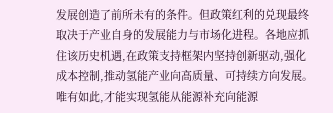发展创造了前所未有的条件。但政策红利的兑现最终取决于产业自身的发展能力与市场化进程。各地应抓住该历史机遇,在政策支持框架内坚持创新驱动,强化成本控制,推动氢能产业向高质量、可持续方向发展。唯有如此,才能实现氢能从能源补充向能源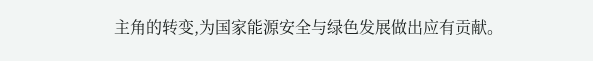主角的转变,为国家能源安全与绿色发展做出应有贡献。